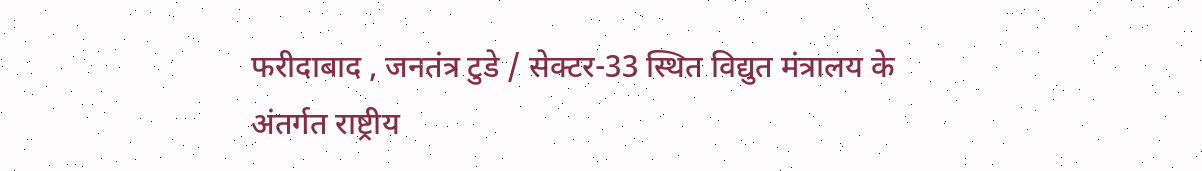फरीदाबाद , जनतंत्र टुडे / सेक्टर-33 स्थित विद्युत मंत्रालय के अंतर्गत राष्ट्रीय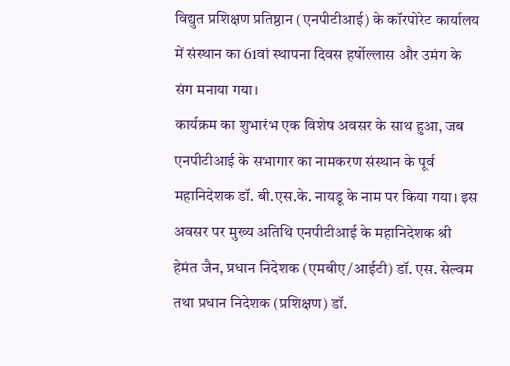विद्युत प्रशिक्षण प्रतिष्ठान (एनपीटीआई) के कॉरपोरेट कार्यालय में संस्थान का 61वां स्थापना दिवस हर्षोल्लास और उमंग के संग मनाया गया।
कार्यक्रम का शुभारंभ एक विशेष अवसर के साथ हुआ, जब एनपीटीआई के सभागार का नामकरण संस्थान के पूर्व महानिदेशक डॉ. बी.एस.के. नायडू के नाम पर किया गया। इस अवसर पर मुख्य अतिथि एनपीटीआई के महानिदेशक श्री हेमंत जैन, प्रधान निदेशक (एमबीए/आईटी) डॉ. एस. सेल्वम तथा प्रधान निदेशक (प्रशिक्षण) डॉ.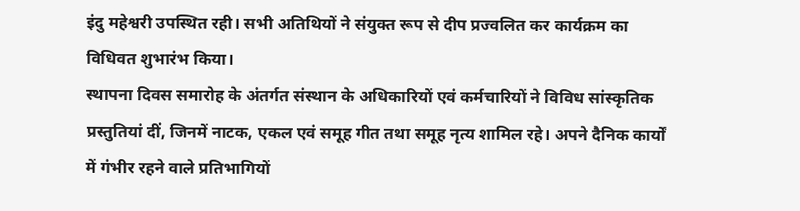इंदु महेश्वरी उपस्थित रही। सभी अतिथियों ने संयुक्त रूप से दीप प्रज्वलित कर कार्यक्रम का विधिवत शुभारंभ किया।
स्थापना दिवस समारोह के अंतर्गत संस्थान के अधिकारियों एवं कर्मचारियों ने विविध सांस्कृतिक प्रस्तुतियां दीं, जिनमें नाटक, एकल एवं समूह गीत तथा समूह नृत्य शामिल रहे। अपने दैनिक कार्यों में गंभीर रहने वाले प्रतिभागियों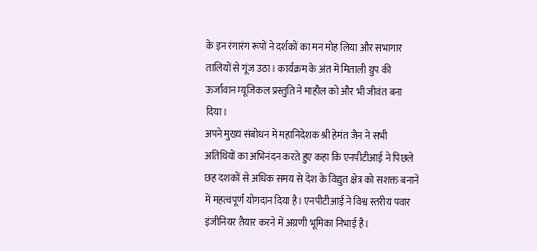के इन रंगारंग रूपों ने दर्शकों का मन मोह लिया और सभागार तालियों से गूंज उठा। कार्यक्रम के अंत में मिताली ग्रुप की ऊर्जावान म्यूजिकल प्रस्तुति ने माहौल को और भी जीवंत बना दिया।
अपने मुख्य संबोधन में महानिदेशक श्री हेमंत जैन ने सभी अतिथियों का अभिनंदन करते हुए कहा कि एनपीटीआई ने पिछले छह दशकों से अधिक समय से देश के विद्युत क्षेत्र को सशक्त बनाने में महत्वपूर्ण योगदान दिया है। एनपीटीआई ने विश्व स्तरीय पवार इंजीनियर तैयार करने में अग्रणी भूमिका निभाई है।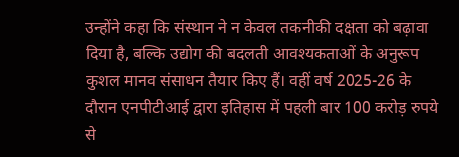उन्होंने कहा कि संस्थान ने न केवल तकनीकी दक्षता को बढ़ावा दिया है, बल्कि उद्योग की बदलती आवश्यकताओं के अनुरूप कुशल मानव संसाधन तैयार किए हैं। वहीं वर्ष 2025-26 के दौरान एनपीटीआई द्वारा इतिहास में पहली बार 100 करोड़ रुपये से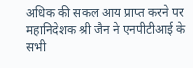अधिक की सकल आय प्राप्त करने पर महानिदेशक श्री जैन ने एनपीटीआई के सभी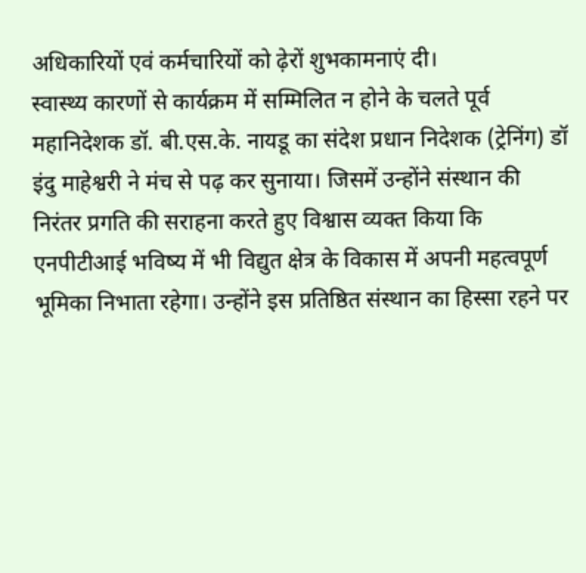अधिकारियों एवं कर्मचारियों को ढ़ेरों शुभकामनाएं दी।
स्वास्थ्य कारणों से कार्यक्रम में सम्मिलित न होने के चलते पूर्व महानिदेशक डॉ. बी.एस.के. नायडू का संदेश प्रधान निदेशक (ट्रेनिंग) डॉ इंदु माहेश्वरी ने मंच से पढ़ कर सुनाया। जिसमें उन्होंने संस्थान की निरंतर प्रगति की सराहना करते हुए विश्वास व्यक्त किया कि एनपीटीआई भविष्य में भी विद्युत क्षेत्र के विकास में अपनी महत्वपूर्ण भूमिका निभाता रहेगा। उन्होंने इस प्रतिष्ठित संस्थान का हिस्सा रहने पर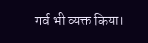गर्व भी व्यक्त किया।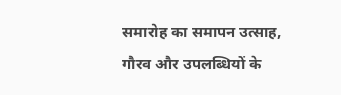समारोह का समापन उत्साह, गौरव और उपलब्धियों के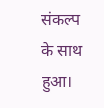संकल्प के साथ हुआ।